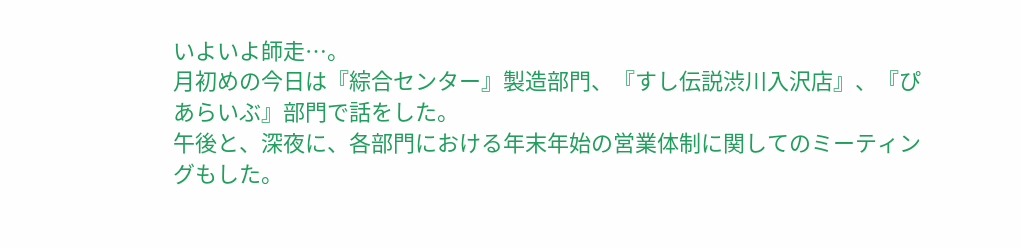いよいよ師走…。
月初めの今日は『綜合センター』製造部門、『すし伝説渋川入沢店』、『ぴあらいぶ』部門で話をした。
午後と、深夜に、各部門における年末年始の営業体制に関してのミーティングもした。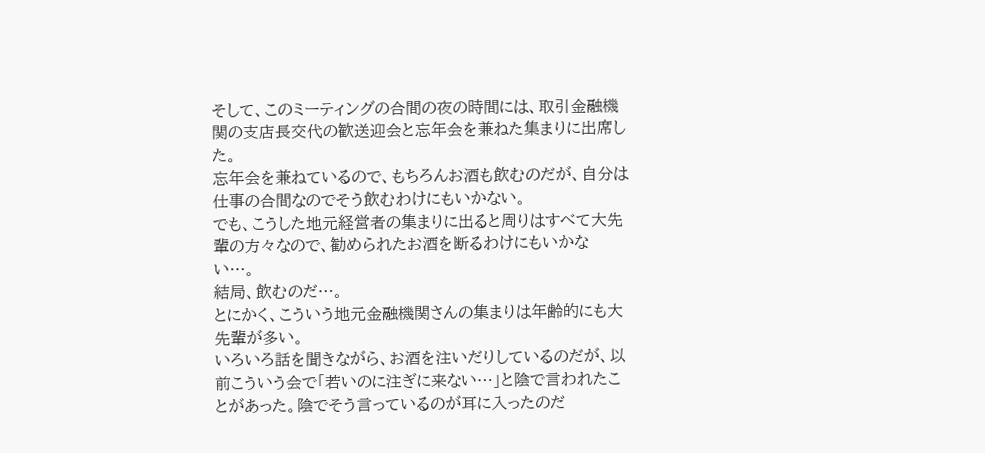そして、このミーティングの合間の夜の時間には、取引金融機関の支店長交代の歓送迎会と忘年会を兼ねた集まりに出席した。
忘年会を兼ねているので、もちろんお酒も飲むのだが、自分は仕事の合間なのでそう飲むわけにもいかない。
でも、こうした地元経営者の集まりに出ると周りはすべて大先輩の方々なので、勧められたお酒を断るわけにもいかない…。
結局、飲むのだ…。
とにかく、こういう地元金融機関さんの集まりは年齢的にも大先輩が多い。
いろいろ話を聞きながら、お酒を注いだりしているのだが、以前こういう会で「若いのに注ぎに来ない…」と陰で言われたことがあった。陰でそう言っているのが耳に入ったのだ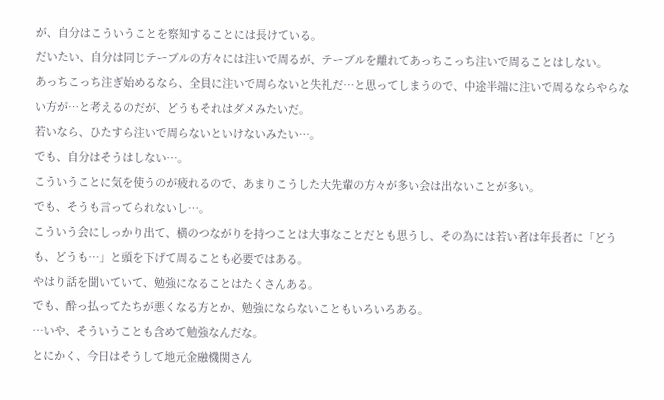が、自分はこういうことを察知することには長けている。
だいたい、自分は同じテーブルの方々には注いで周るが、テーブルを離れてあっちこっち注いで周ることはしない。
あっちこっち注ぎ始めるなら、全員に注いで周らないと失礼だ…と思ってしまうので、中途半端に注いで周るならやらない方が…と考えるのだが、どうもそれはダメみたいだ。
若いなら、ひたすら注いで周らないといけないみたい…。
でも、自分はそうはしない…。
こういうことに気を使うのが疲れるので、あまりこうした大先輩の方々が多い会は出ないことが多い。
でも、そうも言ってられないし…。
こういう会にしっかり出て、横のつながりを持つことは大事なことだとも思うし、その為には若い者は年長者に「どうも、どうも…」と頭を下げて周ることも必要ではある。
やはり話を聞いていて、勉強になることはたくさんある。
でも、酔っ払ってたちが悪くなる方とか、勉強にならないこともいろいろある。
…いや、そういうことも含めて勉強なんだな。
とにかく、今日はそうして地元金融機関さん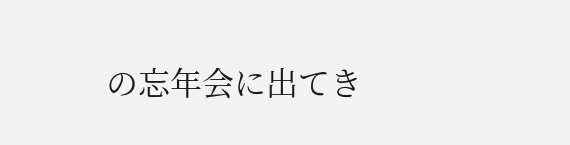の忘年会に出てき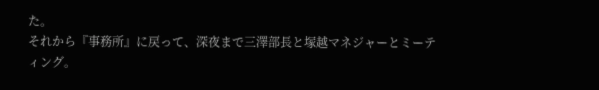た。
それから『事務所』に戻って、深夜まで三澤部長と塚越マネジャーとミーティング。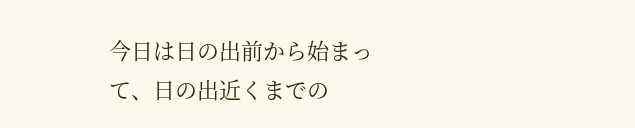今日は日の出前から始まって、日の出近くまでの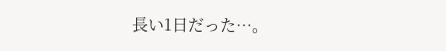長い1日だった…。